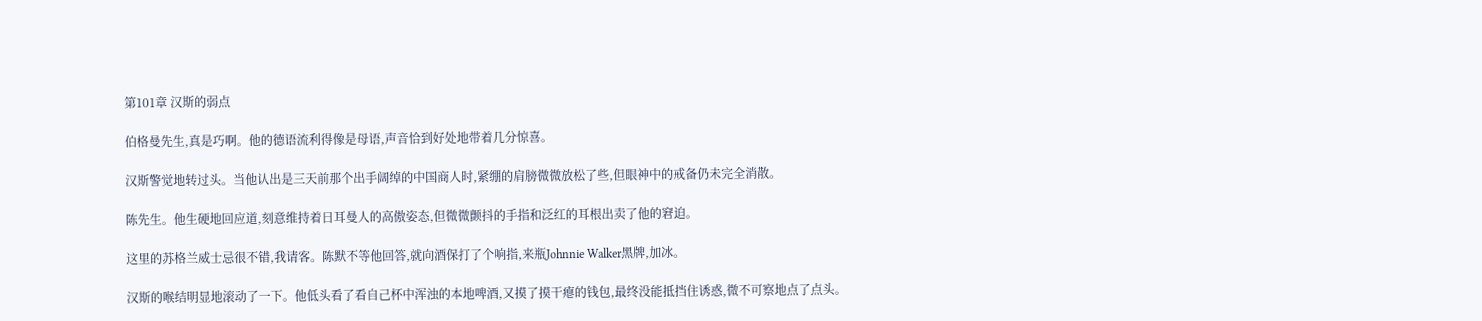第101章 汉斯的弱点

伯格曼先生,真是巧啊。他的德语流利得像是母语,声音恰到好处地带着几分惊喜。

汉斯警觉地转过头。当他认出是三天前那个出手阔绰的中国商人时,紧绷的肩膀微微放松了些,但眼神中的戒备仍未完全消散。

陈先生。他生硬地回应道,刻意维持着日耳曼人的高傲姿态,但微微颤抖的手指和泛红的耳根出卖了他的窘迫。

这里的苏格兰威士忌很不错,我请客。陈默不等他回答,就向酒保打了个响指,来瓶Johnnie Walker黑牌,加冰。

汉斯的喉结明显地滚动了一下。他低头看了看自己杯中浑浊的本地啤酒,又摸了摸干瘪的钱包,最终没能抵挡住诱惑,微不可察地点了点头。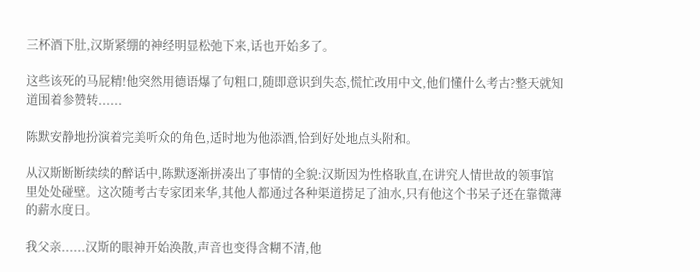三杯酒下肚,汉斯紧绷的神经明显松弛下来,话也开始多了。

这些该死的马屁精!他突然用德语爆了句粗口,随即意识到失态,慌忙改用中文,他们懂什么考古?整天就知道围着参赞转......

陈默安静地扮演着完美听众的角色,适时地为他添酒,恰到好处地点头附和。

从汉斯断断续续的醉话中,陈默逐渐拼凑出了事情的全貌:汉斯因为性格耿直,在讲究人情世故的领事馆里处处碰壁。这次随考古专家团来华,其他人都通过各种渠道捞足了油水,只有他这个书呆子还在靠微薄的薪水度日。

我父亲......汉斯的眼神开始涣散,声音也变得含糊不清,他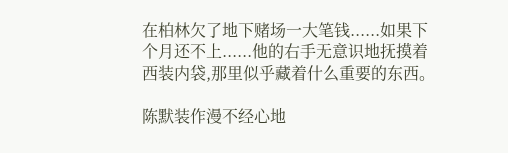在柏林欠了地下赌场一大笔钱......如果下个月还不上......他的右手无意识地抚摸着西装内袋,那里似乎藏着什么重要的东西。

陈默装作漫不经心地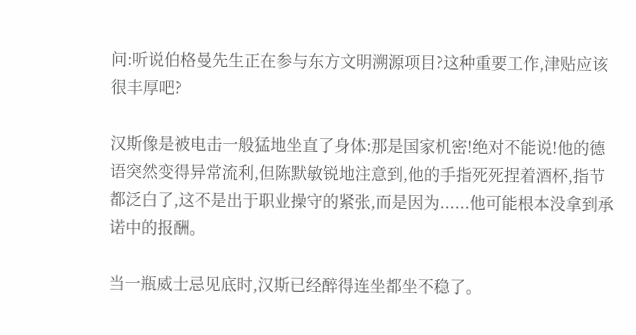问:听说伯格曼先生正在参与东方文明溯源项目?这种重要工作,津贴应该很丰厚吧?

汉斯像是被电击一般猛地坐直了身体:那是国家机密!绝对不能说!他的德语突然变得异常流利,但陈默敏锐地注意到,他的手指死死捏着酒杯,指节都泛白了,这不是出于职业操守的紧张,而是因为......他可能根本没拿到承诺中的报酬。

当一瓶威士忌见底时,汉斯已经醉得连坐都坐不稳了。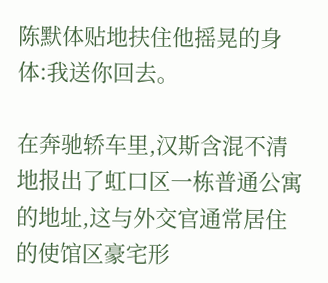陈默体贴地扶住他摇晃的身体:我送你回去。

在奔驰轿车里,汉斯含混不清地报出了虹口区一栋普通公寓的地址,这与外交官通常居住的使馆区豪宅形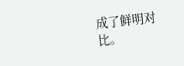成了鲜明对比。